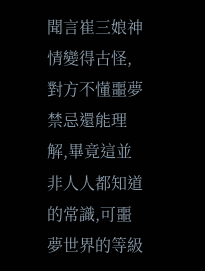聞言崔三娘神情變得古怪,對方不懂噩夢禁忌還能理解,畢竟這並非人人都知道的常識,可噩夢世界的等級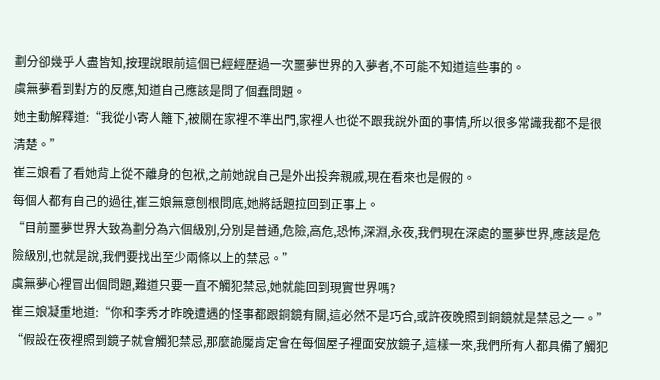劃分卻幾乎人盡皆知,按理說眼前這個已經經歷過一次噩夢世界的入夢者,不可能不知道這些事的。
虞無夢看到對方的反應,知道自己應該是問了個蠢問題。
她主動解釋道:“我從小寄人籬下,被關在家裡不準出門,家裡人也從不跟我說外面的事情,所以很多常識我都不是很清楚。”
崔三娘看了看她背上從不離身的包袱,之前她說自己是外出投奔親戚,現在看來也是假的。
每個人都有自己的過往,崔三娘無意刨根問底,她將話題拉回到正事上。
“目前噩夢世界大致為劃分為六個級別,分別是普通,危險,高危,恐怖,深淵,永夜,我們現在深處的噩夢世界,應該是危險級別,也就是說,我們要找出至少兩條以上的禁忌。”
虞無夢心裡冒出個問題,難道只要一直不觸犯禁忌,她就能回到現實世界嗎?
崔三娘凝重地道:“你和李秀才昨晚遭遇的怪事都跟銅鏡有關,這必然不是巧合,或許夜晚照到銅鏡就是禁忌之一。”
“假設在夜裡照到鏡子就會觸犯禁忌,那麼詭魘肯定會在每個屋子裡面安放鏡子,這樣一來,我們所有人都具備了觸犯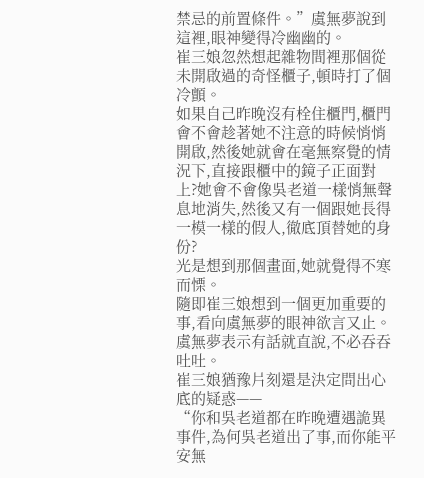禁忌的前置條件。”虞無夢說到這裡,眼神變得冷幽幽的。
崔三娘忽然想起雜物間裡那個從未開啟過的奇怪櫃子,頓時打了個冷顫。
如果自己昨晚沒有栓住櫃門,櫃門會不會趁著她不注意的時候悄悄開啟,然後她就會在毫無察覺的情況下,直接跟櫃中的鏡子正面對上?她會不會像吳老道一樣悄無聲息地消失,然後又有一個跟她長得一模一樣的假人,徹底頂替她的身份?
光是想到那個畫面,她就覺得不寒而慄。
隨即崔三娘想到一個更加重要的事,看向虞無夢的眼神欲言又止。
虞無夢表示有話就直說,不必吞吞吐吐。
崔三娘猶豫片刻還是決定問出心底的疑惑——
“你和吳老道都在昨晚遭遇詭異事件,為何吳老道出了事,而你能平安無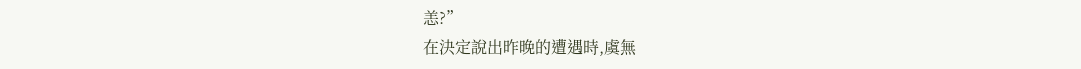恙?”
在決定說出昨晚的遭遇時,虞無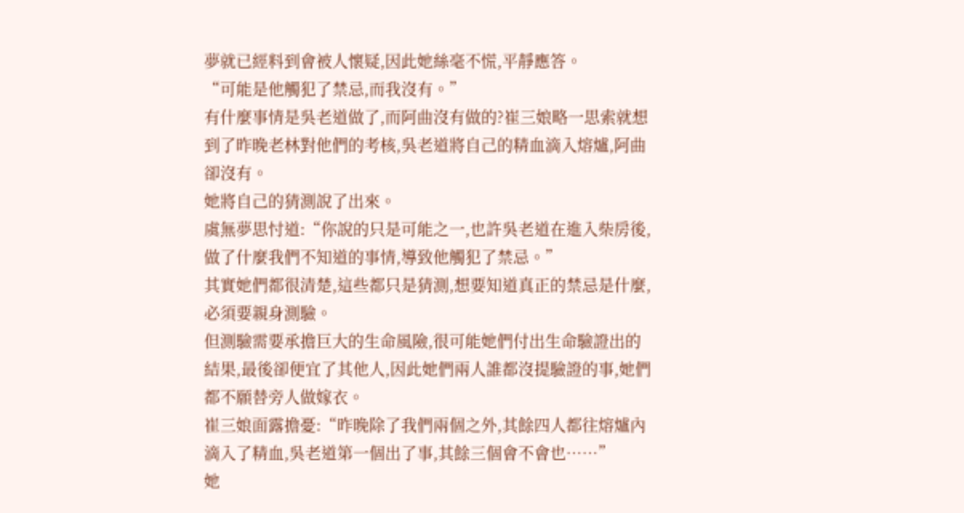夢就已經料到會被人懷疑,因此她絲毫不慌,平靜應答。
“可能是他觸犯了禁忌,而我沒有。”
有什麼事情是吳老道做了,而阿曲沒有做的?崔三娘略一思索就想到了昨晚老林對他們的考核,吳老道將自己的精血滴入熔爐,阿曲卻沒有。
她將自己的猜測說了出來。
虞無夢思忖道:“你說的只是可能之一,也許吳老道在進入柴房後,做了什麼我們不知道的事情,導致他觸犯了禁忌。”
其實她們都很清楚,這些都只是猜測,想要知道真正的禁忌是什麼,必須要親身測驗。
但測驗需要承擔巨大的生命風險,很可能她們付出生命驗證出的結果,最後卻便宜了其他人,因此她們兩人誰都沒提驗證的事,她們都不願替旁人做嫁衣。
崔三娘面露擔憂:“昨晚除了我們兩個之外,其餘四人都往熔爐內滴入了精血,吳老道第一個出了事,其餘三個會不會也……”
她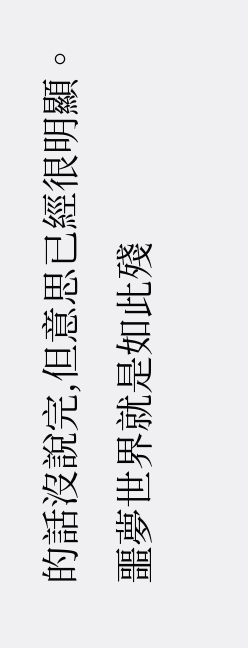的話沒說完,但意思已經很明顯。
噩夢世界就是如此殘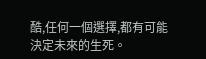酷,任何一個選擇,都有可能決定未來的生死。